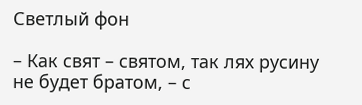Светлый фон

– Как свят – святом, так лях русину не будет братом, – с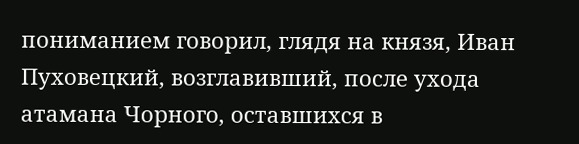пониманием говорил, глядя на князя, Иван Пуховецкий, возглавивший, после ухода атамана Чорного, оставшихся в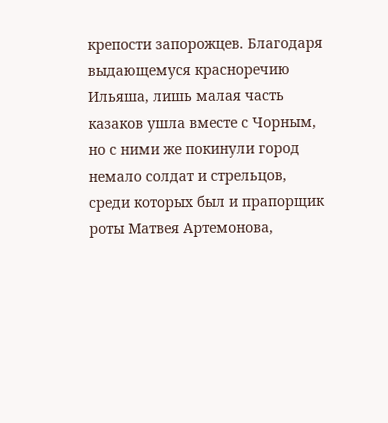крепости запорожцев. Благодаря выдающемуся красноречию Ильяша, лишь малая часть казаков ушла вместе с Чорным, но с ними же покинули город немало солдат и стрельцов, среди которых был и прапорщик роты Матвея Артемонова,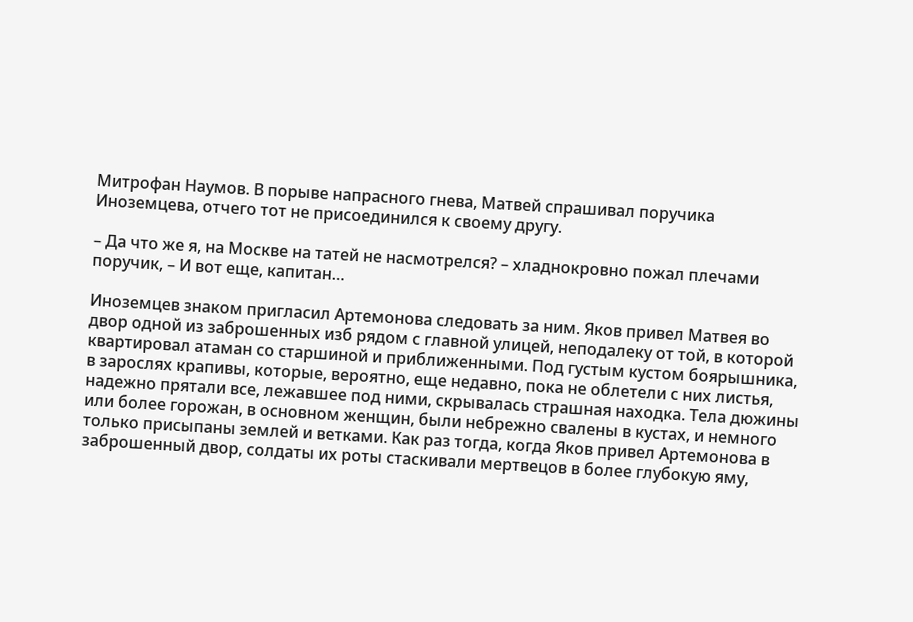Митрофан Наумов. В порыве напрасного гнева, Матвей спрашивал поручика Иноземцева, отчего тот не присоединился к своему другу.

– Да что же я, на Москве на татей не насмотрелся? – хладнокровно пожал плечами поручик, – И вот еще, капитан…

Иноземцев знаком пригласил Артемонова следовать за ним. Яков привел Матвея во двор одной из заброшенных изб рядом с главной улицей, неподалеку от той, в которой квартировал атаман со старшиной и приближенными. Под густым кустом боярышника, в зарослях крапивы, которые, вероятно, еще недавно, пока не облетели с них листья, надежно прятали все, лежавшее под ними, скрывалась страшная находка. Тела дюжины или более горожан, в основном женщин, были небрежно свалены в кустах, и немного только присыпаны землей и ветками. Как раз тогда, когда Яков привел Артемонова в заброшенный двор, солдаты их роты стаскивали мертвецов в более глубокую яму,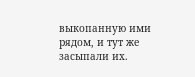выкопанную ими рядом, и тут же засыпали их.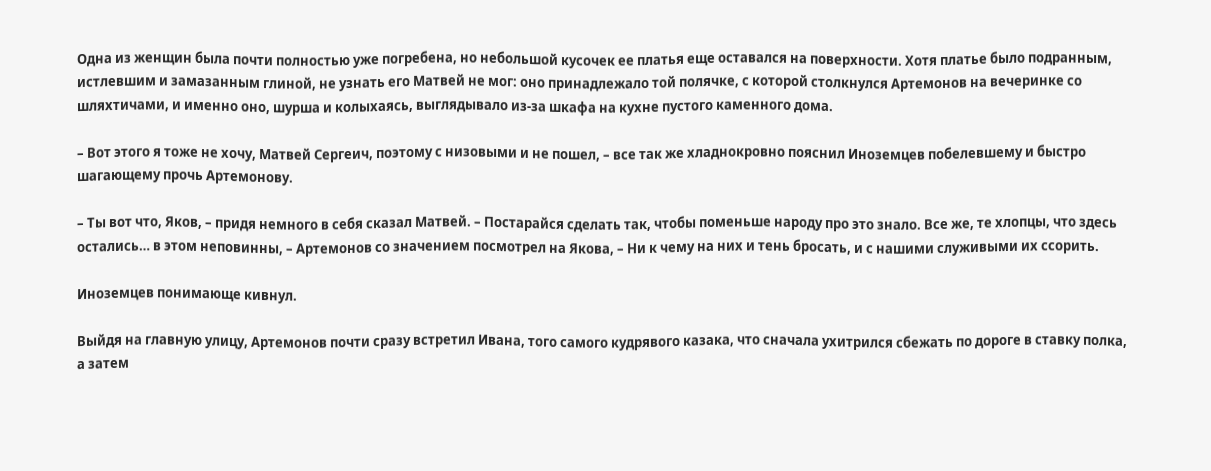Одна из женщин была почти полностью уже погребена, но небольшой кусочек ее платья еще оставался на поверхности. Хотя платье было подранным, истлевшим и замазанным глиной, не узнать его Матвей не мог: оно принадлежало той полячке, с которой столкнулся Артемонов на вечеринке со шляхтичами, и именно оно, шурша и колыхаясь, выглядывало из-за шкафа на кухне пустого каменного дома.

– Вот этого я тоже не хочу, Матвей Сергеич, поэтому с низовыми и не пошел, – все так же хладнокровно пояснил Иноземцев побелевшему и быстро шагающему прочь Артемонову.

– Ты вот что, Яков, – придя немного в себя сказал Матвей. – Постарайся сделать так, чтобы поменьше народу про это знало. Все же, те хлопцы, что здесь остались… в этом неповинны, – Артемонов со значением посмотрел на Якова, – Ни к чему на них и тень бросать, и с нашими служивыми их ссорить.

Иноземцев понимающе кивнул.

Выйдя на главную улицу, Артемонов почти сразу встретил Ивана, того самого кудрявого казака, что сначала ухитрился сбежать по дороге в ставку полка, а затем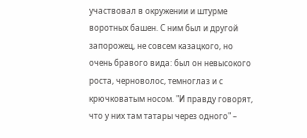участвовал в окружении и штурме воротных башен. С ним был и другой запорожец, не совсем казацкого, но очень бравого вида: был он невысокого роста, черноволос, темноглаз и с крючковатым носом. "И правду говорят, что у них там татары через одного" –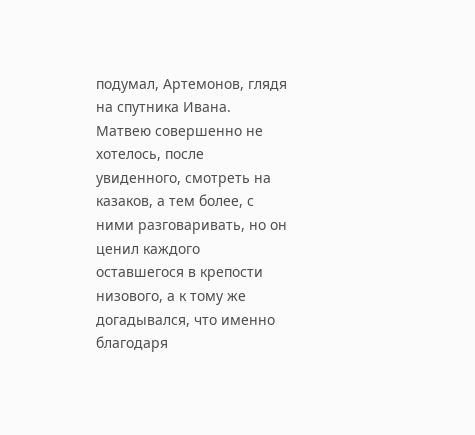подумал, Артемонов, глядя на спутника Ивана. Матвею совершенно не хотелось, после увиденного, смотреть на казаков, а тем более, с ними разговаривать, но он ценил каждого оставшегося в крепости низового, а к тому же догадывался, что именно благодаря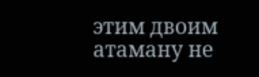этим двоим атаману не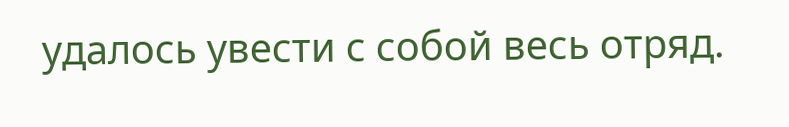удалось увести с собой весь отряд.